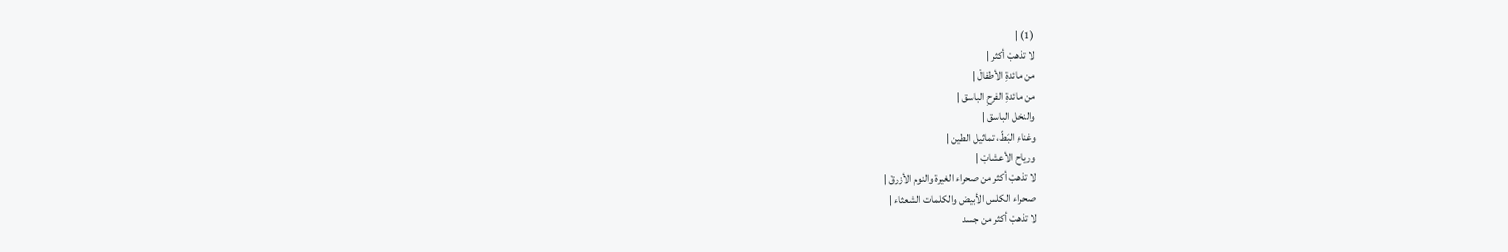(1) |
لا تذهبْ أكثر |
من مائدةِ الأطفالْ |
من مائدةِ الفرحِ الباسق |
والنخل الباسق |
وغناءِ البَطّ، تماثيل الطين |
ورياح الأعشابْ |
لا تذهبْ أكثر من صحراء الغيرة والنوم الأزرقْ |
صحراء الكلس الأبيض والكلمات الشعثاء |
لا تذهبْ أكثر من جسد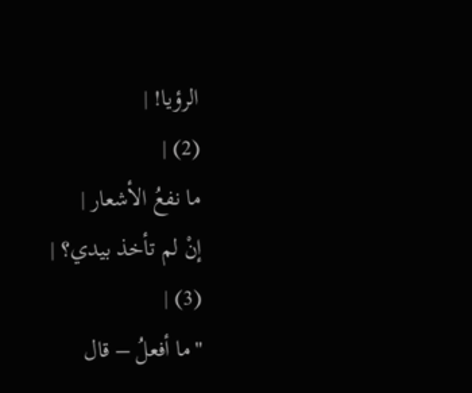الرؤيا! |
(2) |
ما نفعُ الأشعار |
إنْ لم تأخذ بيدي؟ |
(3) |
"ما أفعلُ – قال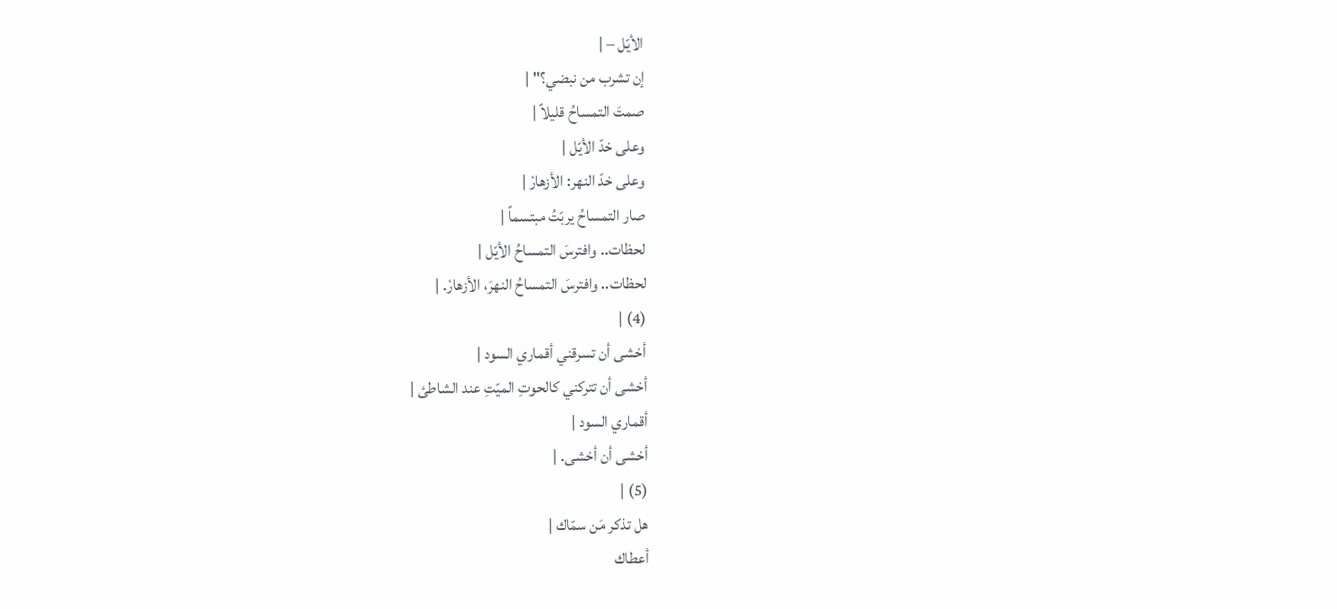الأيّل – |
إن تشرب من نبضي؟" |
صمتَ التمساحُ قليلاً |
وعلى خدّ الأيّل |
وعلى خدّ النهر: الأزهارْ |
صار التمساحُ يربّتُ مبتسماً |
لحظات.. وافترسَ التمساحُ الأيّل |
لحظات.. وافترسَ التمساحُ النهرَ، الأزهارْ. |
(4) |
أخشى أن تسرقني أقماري السود |
أخشى أن تتركني كالحوتِ الميّتِ عند الشاطئ |
أقماري السود |
أخشى أن أخشى. |
(5) |
هل تذكر مَن سمّاك |
أعطاك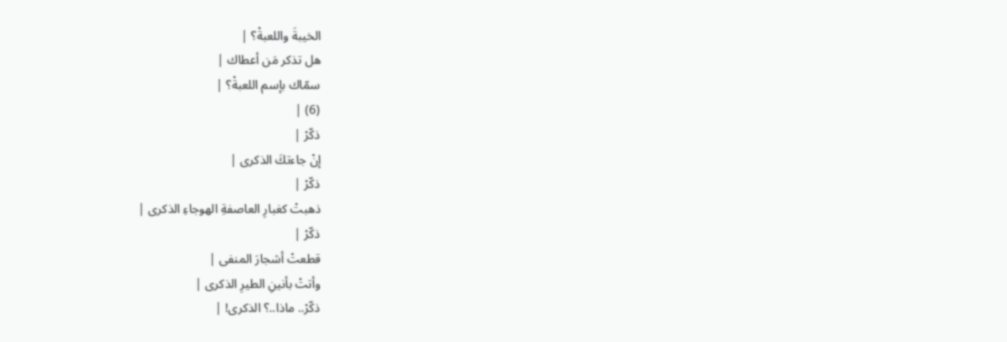الخيبةَ واللعبةْ؟ |
هل تذكر مَن أعطاك |
سمّاك بإسم اللعبةْ؟ |
(6) |
ذكّرْ |
إنْ جاءتكَ الذكرى |
ذكّرْ |
ذهبتْ كغبارِ العاصفةِ الهوجاءِ الذكرى |
ذكّرْ |
قطعتْ أشجارَ المنفى |
وأتتْ بأنينِ الطيرِ الذكرى |
ذكّرْ.. ماذا..؟ الذكرى! |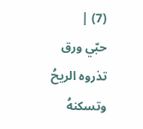(7) |
حبّي ورق تذروه الريحُ وتسكنهُ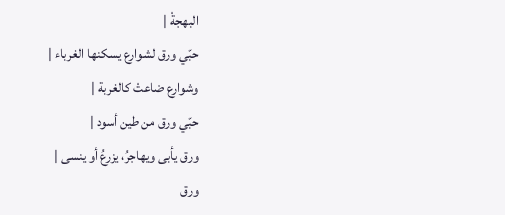البهجةْ |
حبّي ورق لشوارع يسكنها الغرباء |
وشوارع ضاعتْ كالغربة |
حبّي ورق من طين أسود |
ورق يأبى ويهاجرُ، يزرعُ أو ينسى |
ورق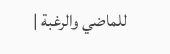للماضي والرغبة |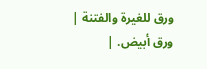ورق للغيرة والفتنة |
ورق أبيض. |